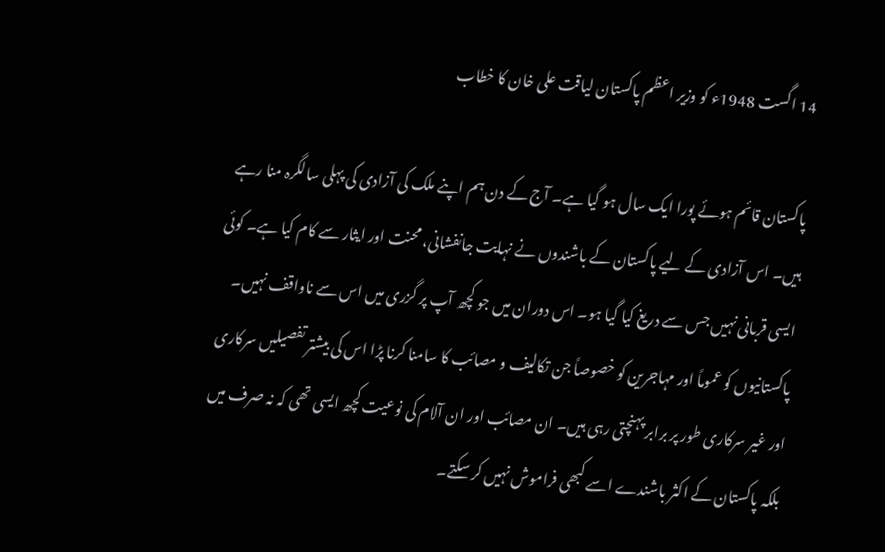14 اگست 1948ء کو وزیر اعظم پاکستان لیاقت علی خان کا خطاب

پاکستان قائم ہوئے پورا ایک سال ہو گیا ہے۔ آج کے دن ہم اپنے ملک کی آزادی کی پہلی سالگرہ منا رہے ہیں۔ اس آزادی کے لیے پاکستان کے باشندوں نے نہایت جانفشانی، محنت اور ایثار سے کام کیا ہے۔ کوئی ایسی قربانی نہیں جس سے دریغ کیا گیا ہو۔ اس دوران میں جو کچھ آپ پر گزری میں اس سے ناواقف نہیں۔ پاکستانیوں کو عموماً‌ اور مہاجرین کو خصوصاً‌ جن تکالیف و مصائب کا سامنا کرنا پڑا اس کی بیشتر تفصیلیں سرکاری اور غیر سرکاری طور پر برابر پہنچتی رہی ہیں۔ ان مصائب اور ان آلام کی نوعیت کچھ ایسی تھی کہ نہ صرف میں بلکہ پاکستان کے اکثر باشندے اسے کبھی فراموش نہیں کر سکتے۔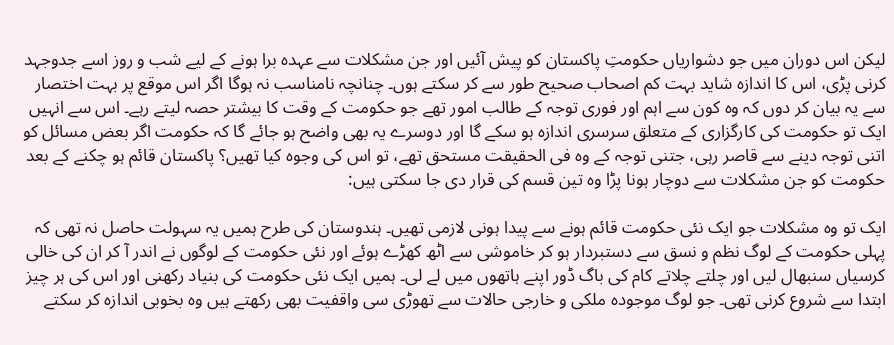لیکن اس دوران میں جو دشواریاں حکومتِ پاکستان کو پیش آئیں اور جن مشکلات سے عہدہ برا ہونے کے لیے شب و روز اسے جدوجہد کرنی پڑی، اس کا اندازہ شاید بہت کم اصحاب صحیح طور سے کر سکتے ہوں۔ چنانچہ نامناسب نہ ہوگا اگر اس موقع پر بہت اختصار سے یہ بیان کر دوں کہ وہ کون سے اہم اور فوری توجہ کے طالب امور تھے جو حکومت کے وقت کا بیشتر حصہ لیتے رہے۔ اس سے انہیں ایک تو حکومت کی کارگزاری کے متعلق سرسری اندازہ ہو سکے گا اور دوسرے یہ بھی واضح ہو جائے گا کہ حکومت اگر بعض مسائل کو اتنی توجہ دینے سے قاصر رہی، جتنی توجہ کے وہ فی الحقیقت مستحق تھے، تو اس کی وجوہ کیا تھیں؟ پاکستان قائم ہو چکنے کے بعد حکومت کو جن مشکلات سے دوچار ہونا پڑا وہ تین قسم کی قرار دی جا سکتی ہیں:

ایک تو وہ مشکلات جو ایک نئی حکومت قائم ہونے سے پیدا ہونی لازمی تھیں۔ ہندوستان کی طرح ہمیں یہ سہولت حاصل نہ تھی کہ پہلی حکومت کے لوگ نظم و نسق سے دستبردار ہو کر خاموشی سے اٹھ کھڑے ہوئے اور نئی حکومت کے لوگوں نے اندر آ کر ان کی خالی کرسیاں سنبھال لیں اور چلتے چلاتے کام کی باگ ڈور اپنے ہاتھوں میں لے لی۔ ہمیں ایک نئی حکومت کی بنیاد رکھنی اور اس کی ہر چیز ابتدا سے شروع کرنی تھی۔ جو لوگ موجودہ ملکی و خارجی حالات سے تھوڑی سی واقفیت بھی رکھتے ہیں وہ بخوبی اندازہ کر سکتے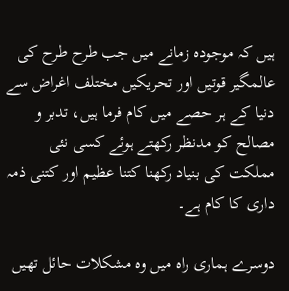ہیں کہ موجودہ زمانے میں جب طرح طرح کی عالمگیر قوتیں اور تحریکیں مختلف اغراض سے دنیا کے ہر حصے میں کام فرما ہیں، تدبر و مصالح کو مدنظر رکھتے ہوئے کسی نئی مملکت کی بنیاد رکھنا کتنا عظیم اور کتنی ذمہ داری کا کام ہے۔

دوسرے ہماری راہ میں وہ مشکلات حائل تھیں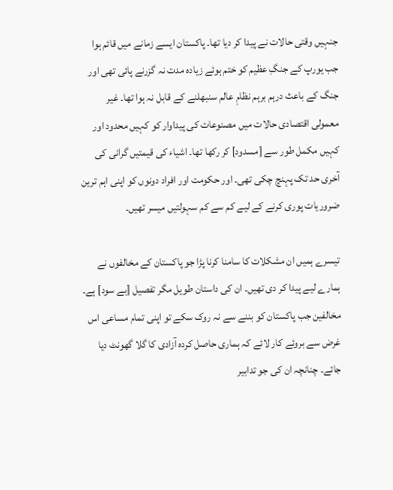جنہیں وقتی حالات نے پیدا کر دیا تھا۔ پاکستان ایسے زمانے میں قائم ہوا جب یورپ کے جنگِ عظیم کو ختم ہوئے زیادہ مدت نہ گزرنے پائی تھی اور جنگ کے باعث درہم برہم نظامِ عالم سنبھلنے کے قابل نہ ہوا تھا۔ غیر معمولی اقتصادی حالات میں مصنوعات کی پیداوار کو کہیں محدود اور کہیں مکمل طور سے [مسدود] کر رکھا تھا۔ اشیاء کی قیمتیں گرانی کی آخری حد تک پہنچ چکی تھی۔ اور حکومت اور افراد دونوں کو اپنی اہم ترین ضروریات پوری کرنے کے لیے کم سے کم سہولتیں میسر تھیں۔

تیسرے ہمیں ان مشکلات کا سامنا کرنا پڑا جو پاکستان کے مخالفوں نے ہمارے لیے پیدا کر دی تھیں۔ ان کی داستان طویل مگر تفصیل [بے سود] ہے۔ مخالفین جب پاکستان کو بننے سے نہ روک سکے تو اپنی تمام مساعی اس غرض سے بروئے کار لائے کہ ہماری حاصل کردہ آزادی کا گلا گھونٹ دیا جائے۔ چنانچہ ان کی جو تدابیر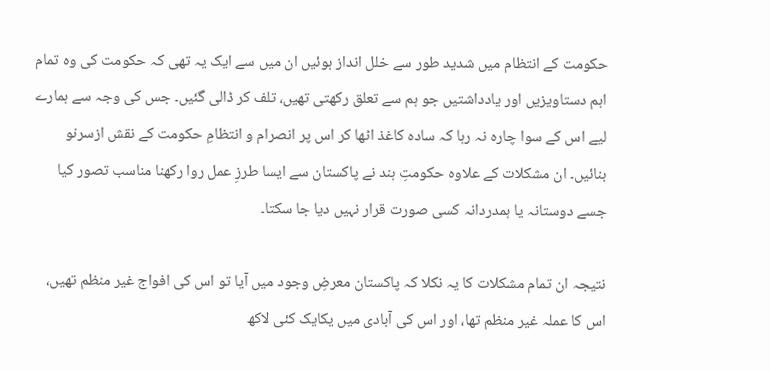حکومت کے انتظام میں شدید طور سے خلل انداز ہوئیں ان میں سے ایک یہ تھی کہ حکومت کی وہ تمام اہم دستاویزیں اور یادداشتیں جو ہم سے تعلق رکھتی تھیں، تلف کر ڈالی گئیں۔ جس کی وجہ سے ہمارے لیے اس کے سوا چارہ نہ رہا کہ سادہ کاغذ اٹھا کر اس پر انصرام و انتظامِ حکومت کے نقش ازسرنو بنائیں۔ ان مشکلات کے علاوہ حکومتِ ہند نے پاکستان سے ایسا طرزِ عمل روا رکھنا مناسب تصور کیا جسے دوستانہ یا ہمدردانہ کسی صورت قرار نہیں دیا جا سکتا۔

نتیجہ ان تمام مشکلات کا یہ نکلا کہ پاکستان معرضِ وجود میں آیا تو اس کی افواج غیر منظم تھیں، اس کا عملہ غیر منظم تھا، اور اس کی آبادی میں یکایک کئی لاکھ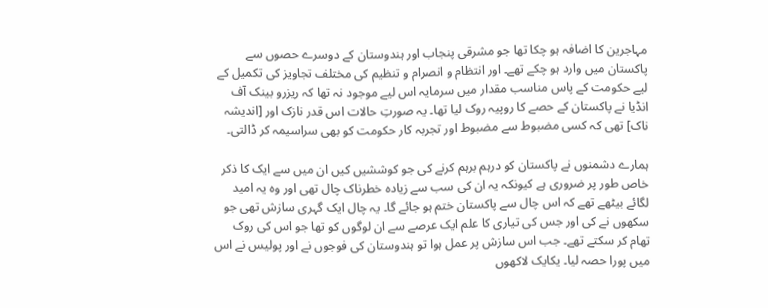مہاجرین کا اضافہ ہو چکا تھا جو مشرقی پنجاب اور ہندوستان کے دوسرے حصوں سے پاکستان میں وارد ہو چکے تھے۔ اور انتظام و انصرام و تنظیم کی مختلف تجاویز کی تکمیل کے لیے حکومت کے پاس مناسب مقدار میں سرمایہ اس لیے موجود نہ تھا کہ ریزرو بینک آف انڈیا نے پاکستان کے حصے کا روپیہ روک لیا تھا۔ یہ صورتِ حالات اس قدر نازک اور [اندیشہ ناک] تھی کہ کسی مضبوط سے مضبوط اور تجربہ کار حکومت کو بھی سراسیمہ کر ڈالتی۔

ہمارے دشمنوں نے پاکستان کو درہم برہم کرنے کی جو کوششیں کیں ان میں سے ایک کا ذکر خاص طور پر ضروری ہے کیونکہ یہ ان کی سب سے زیادہ خطرناک چال تھی اور وہ یہ امید لگائے بیٹھے تھے کہ اس چال سے پاکستان ختم ہو جائے گا۔ یہ چال ایک گہری سازش تھی جو سکھوں نے کی اور جس کی تیاری کا علم ایک عرصے سے ان لوگوں کو تھا جو اس کی روک تھام کر سکتے تھے۔ جب اس سازش پر عمل ہوا تو ہندوستان کی فوجوں نے اور پولیس نے اس میں پورا حصہ لیا۔ یکایک لاکھوں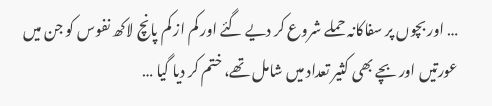… اور بچوں پر سفاکانہ حملے شروع کر دیے گئے اور کم از کم پانچ لاکھ نفوس کو جن میں عورتیں اور بچے بھی کثیر تعداد میں شامل تھے، ختم کر دیا گیا …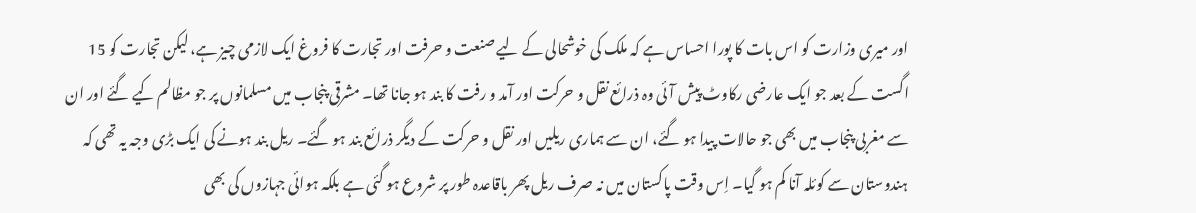اور میری وزارت کو اس بات کا پورا احساس ہے کہ ملک کی خوشحالی کے لیے صنعت و حرفت اور تجارت کا فروغ ایک لازمی چیز ہے، لیکن تجارت کو 15 اگست کے بعد جو ایک عارضی رکاوٹ پیش آئی وہ ذرائع نقل و حرکت اور آمد و رفت کا بند ہو جانا تھا۔ مشرقی پنجاب میں مسلمانوں پر جو مظالم کیے گئے اور ان سے مغربی پنجاب میں بھی جو حالات پیدا ہو گئے، ان سے ہماری ریلیں اور نقل و حرکت کے دیگر ذرائع بند ہو گئے۔ ریل بند ہونے کی ایک بڑی وجہ یہ تھی کہ ہندوستان سے کوئلہ آنا کم ہو گیا۔ اِس وقت پاکستان میں نہ صرف ریل پھر باقاعدہ طور پر شروع ہو گئی ہے بلکہ ہوائی جہازوں کی بھی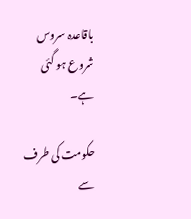باقاعدہ سروس شروع ہو گئی ہے۔

حکومت کی طرف سے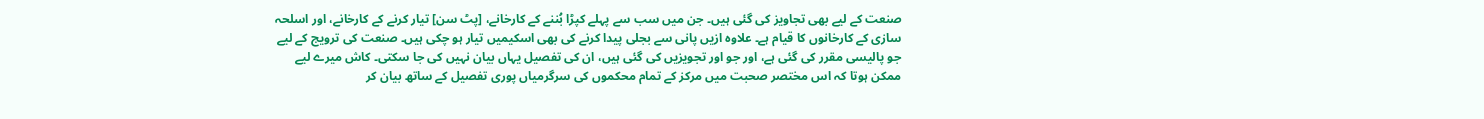صنعت کے لیے بھی تجاویز کی گئی ہیں۔ جن میں سب سے پہلے کپڑا بُننے کے کارخانے، [پٹ سن] تیار کرنے کے کارخانے، اور اسلحہ سازی کے کارخانوں کا قیام ہے۔ علاوہ ازیں پانی سے بجلی پیدا کرنے کی بھی اسکیمیں تیار ہو چکی ہیں۔ صنعت کی ترویج کے لیے جو پالیسی مقرر کی گئی ہے، اور جو اور تجویزیں کی گئی ہیں، ان کی تفصیل یہاں بیان نہیں کی جا سکتی۔ کاش میرے لیے ممکن ہوتا کہ اس مختصر صحبت میں مرکز کے تمام محکموں کی سرگرمیاں پوری تفصیل کے ساتھ بیان کر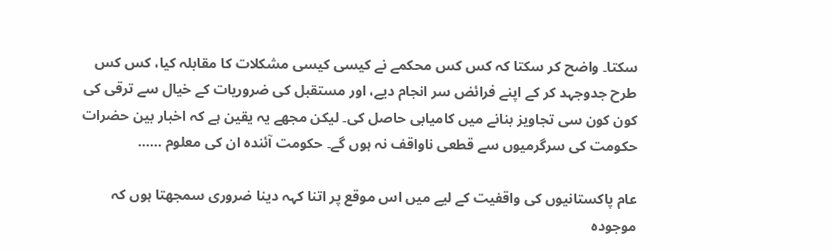سکتا۔ واضح کر سکتا کہ کس کس محکمے نے کیسی کیسی مشکلات کا مقابلہ کیا، کس کس طرح جدوجہد کر کے اپنے فرائض سر انجام دیے، اور مستقبل کی ضروریات کے خیال سے ترقی کی کون کون سی تجاویز بنانے میں کامیابی حاصل کی۔ لیکن مجھے یہ یقین ہے کہ اخبار بین حضرات حکومت کی سرگرمیوں سے قطعی ناواقف نہ ہوں گے۔ حکومت آئندہ ان کی معلوم ……

عام پاکستانیوں کی واقفیت کے لیے میں اس موقع پر اتنا کہہ دینا ضروری سمجھتا ہوں کہ موجودہ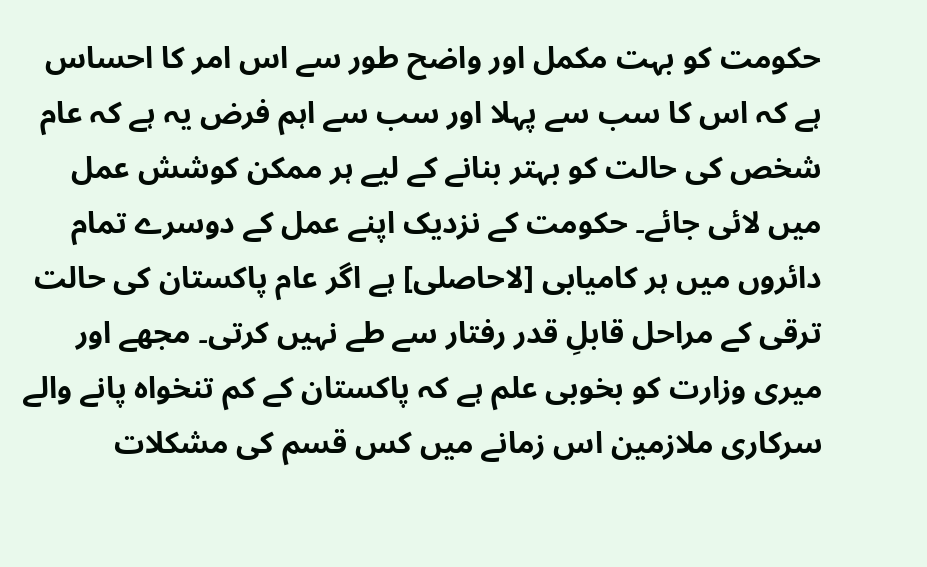حکومت کو بہت مکمل اور واضح طور سے اس امر کا احساس ہے کہ اس کا سب سے پہلا اور سب سے اہم فرض یہ ہے کہ عام شخص کی حالت کو بہتر بنانے کے لیے ہر ممکن کوشش عمل میں لائی جائے۔ حکومت کے نزدیک اپنے عمل کے دوسرے تمام دائروں میں ہر کامیابی [لاحاصلی] ہے اگر عام پاکستان کی حالت ترقی کے مراحل قابلِ قدر رفتار سے طے نہیں کرتی۔ مجھے اور میری وزارت کو بخوبی علم ہے کہ پاکستان کے کم تنخواہ پانے والے سرکاری ملازمین اس زمانے میں کس قسم کی مشکلات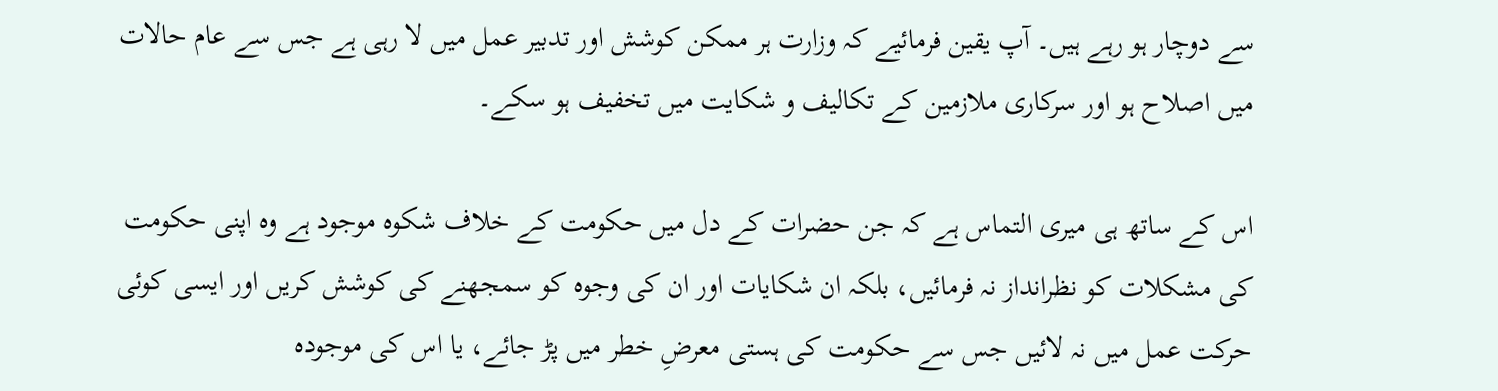سے دوچار ہو رہے ہیں۔ آپ یقین فرمائیے کہ وزارت ہر ممکن کوشش اور تدبیر عمل میں لا رہی ہے جس سے عام حالات میں اصلاح ہو اور سرکاری ملازمین کے تکالیف و شکایت میں تخفیف ہو سکے۔

اس کے ساتھ ہی میری التماس ہے کہ جن حضرات کے دل میں حکومت کے خلاف شکوہ موجود ہے وہ اپنی حکومت کی مشکلات کو نظرانداز نہ فرمائیں، بلکہ ان شکایات اور ان کی وجوہ کو سمجھنے کی کوشش کریں اور ایسی کوئی حرکت عمل میں نہ لائیں جس سے حکومت کی ہستی معرضِ خطر میں پڑ جائے، یا اس کی موجودہ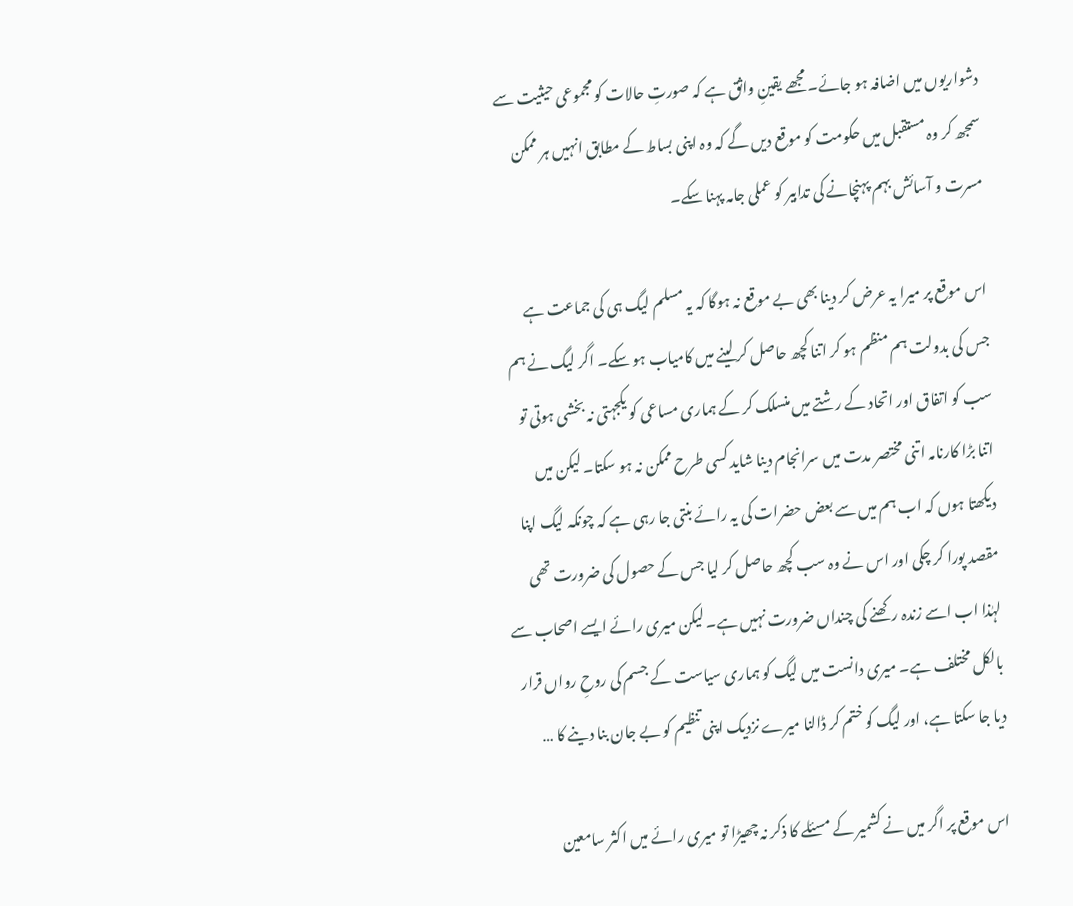دشواریوں میں اضافہ ہو جائے۔ مجھے یقینِ واثق ہے کہ صورتِ حالات کو مجموعی حیثیت سے سمجھ کر وہ مستقبل میں حکومت کو موقع دیں گے کہ وہ اپنی بساط کے مطابق انہیں ہر ممکن مسرت و آسائش بہم پہنچانے کی تدابیر کو عملی جامہ پہنا سکے۔

اس موقع پر میرا یہ عرض کر دینا بھی بے موقع نہ ہوگا کہ یہ مسلم لیگ ہی کی جماعت ہے جس کی بدولت ہم منظم ہو کر اتنا کچھ حاصل کر لینے میں کامیاب ہو سکے۔ اگر لیگ نے ہم سب کو اتفاق اور اتحاد کے رشتے میں منسلک کر کے ہماری مساعی کو یکجہتی نہ بخشی ہوتی تو اتنا بڑا کارنامہ اتنی مختصر مدت میں سرانجام دینا شاید کسی طرح ممکن نہ ہو سکتا۔ لیکن میں دیکھتا ہوں کہ اب ہم میں سے بعض حضرات کی یہ رائے بنتی جا رہی ہے کہ چونکہ لیگ اپنا مقصد پورا کر چکی اور اس نے وہ سب کچھ حاصل کر لیا جس کے حصول کی ضرورت تھی لہٰذا اب اسے زندہ رکھنے کی چنداں ضرورت نہیں ہے۔ لیکن میری رائے ایسے اصحاب سے بالکل مختلف ہے۔ میری دانست میں لیگ کو ہماری سیاست کے جسم کی روحِ رواں قرار دیا جا سکتا ہے، اور لیگ کو ختم کر ڈالنا میرے نزدیک اپنی تنظیم کو بے جان بنا دینے کا …

اس موقع پر اگر میں نے کشمیر کے مسئلے کا ذکر نہ چھیڑا تو میری رائے میں اکثر سامعین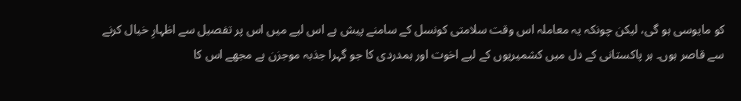کو مایوسی ہو گی، لیکن چونکہ یہ معاملہ اس وقت سلامتی کونسل کے سامنے پیش ہے اس لیے میں اس پر تفصیل سے اظہارِ خیال کرنے سے قاصر ہوں۔ ہر پاکستانی کے دل میں کشمیریوں کے لیے اخوت اور ہمدردی کا جو گہرا جذبہ موجزن ہے مجھے اس کا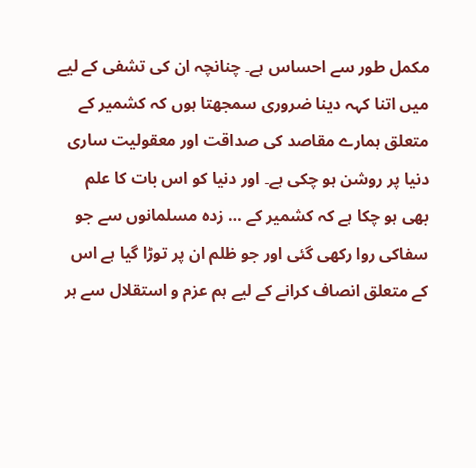مکمل طور سے احساس ہے۔ چنانچہ ان کی تشفی کے لیے میں اتنا کہہ دینا ضروری سمجھتا ہوں کہ کشمیر کے متعلق ہمارے مقاصد کی صداقت اور معقولیت ساری دنیا پر روشن ہو چکی ہے۔ اور دنیا کو اس بات کا علم بھی ہو چکا ہے کہ کشمیر کے … زدہ مسلمانوں سے جو سفاکی روا رکھی گئی اور جو ظلم ان پر توڑا گیا ہے اس کے متعلق انصاف کرانے کے لیے ہم عزم و استقلال سے ہر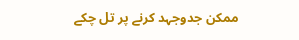ممکن جدوجہد کرنے پر تل چکے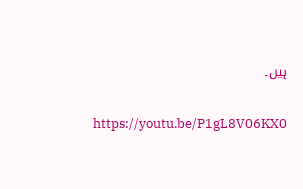ہیں۔

https://youtu.be/P1gL8V06KX0